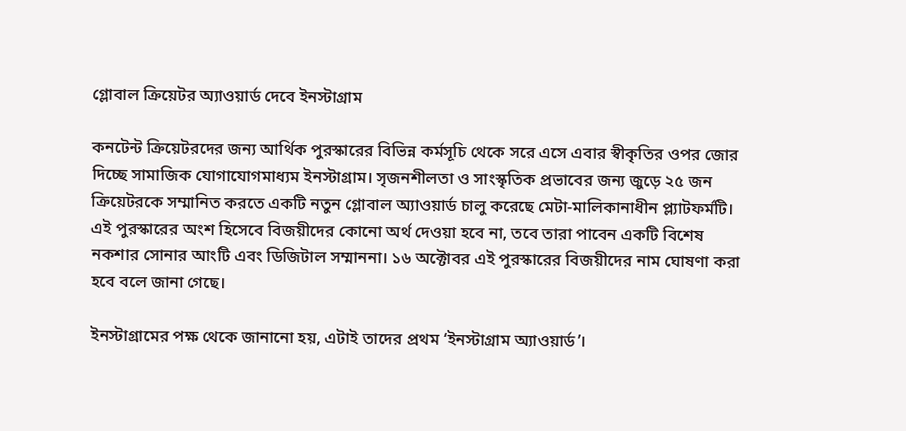গ্লোবাল ক্রিয়েটর অ্যাওয়ার্ড দেবে ইনস্টাগ্রাম

কনটেন্ট ক্রিয়েটরদের জন্য আর্থিক পুরস্কারের বিভিন্ন কর্মসূচি থেকে সরে এসে এবার স্বীকৃতির ওপর জোর দিচ্ছে সামাজিক যোগাযোগমাধ্যম ইনস্টাগ্রাম। সৃজনশীলতা ও সাংস্কৃতিক প্রভাবের জন্য জুড়ে ২৫ জন ক্রিয়েটরকে সম্মানিত করতে একটি নতুন গ্লোবাল অ্যাওয়ার্ড চালু করেছে মেটা-মালিকানাধীন প্ল্যাটফর্মটি। এই পুরস্কারের অংশ হিসেবে বিজয়ীদের কোনো অর্থ দেওয়া হবে না, তবে তারা পাবেন একটি বিশেষ নকশার সোনার আংটি এবং ডিজিটাল সম্মাননা। ১৬ অক্টোবর এই পুরস্কারের বিজয়ীদের নাম ঘোষণা করা হবে বলে জানা গেছে।

ইনস্টাগ্রামের পক্ষ থেকে জানানো হয়, এটাই তাদের প্রথম ‘ইনস্টাগ্রাম অ্যাওয়ার্ড’।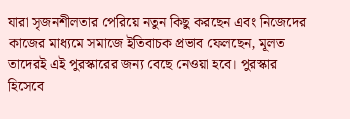যারা সৃজনশীলতার পেরিয়ে নতুন কিছু করছেন এবং নিজেদের কাজের মাধ্যমে সমাজে ইতিবাচক প্রভাব ফেলছেন, মূলত তাদেরই এই পুরস্কারের জন্য বেছে নেওয়া হবে। পুরস্কার হিসেবে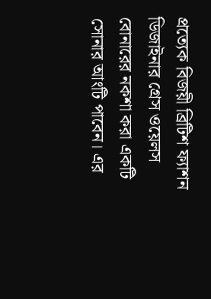প্রত্যেক বিজয়ী ব্রিটিশ ফ্যাশন ডিজাইনার গ্রেস ওয়েলস বোনারের নকশা করা একটি সোনার আংটি পাবেন। এর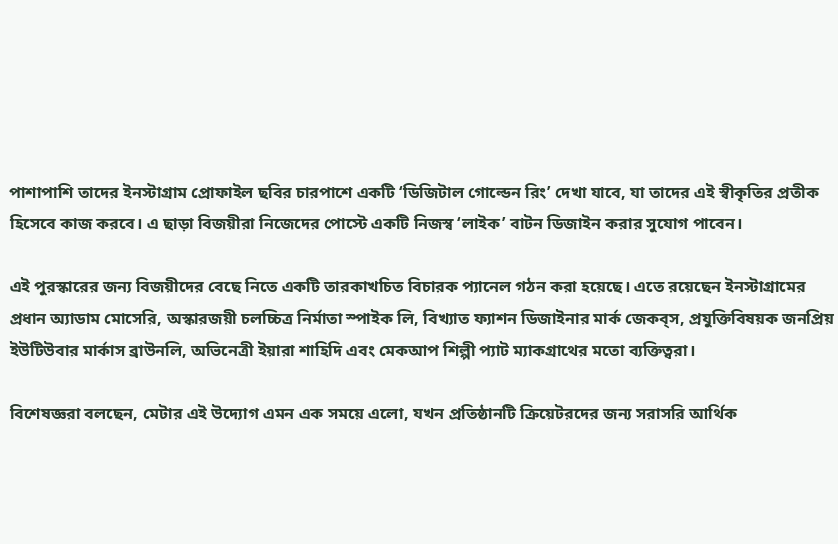পাশাপাশি তাদের ইনস্টাগ্রাম প্রোফাইল ছবির চারপাশে একটি ‘ডিজিটাল গোল্ডেন রিং’ দেখা যাবে, যা তাদের এই স্বীকৃতির প্রতীক হিসেবে কাজ করবে। এ ছাড়া বিজয়ীরা নিজেদের পোস্টে একটি নিজস্ব ‘লাইক’ বাটন ডিজাইন করার সুযোগ পাবেন।

এই পুরস্কারের জন্য বিজয়ীদের বেছে নিতে একটি তারকাখচিত বিচারক প্যানেল গঠন করা হয়েছে। এতে রয়েছেন ইনস্টাগ্রামের প্রধান অ্যাডাম মোসেরি, অস্কারজয়ী চলচ্চিত্র নির্মাতা স্পাইক লি, বিখ্যাত ফ্যাশন ডিজাইনার মার্ক জেকব্স, প্রযুক্তিবিষয়ক জনপ্রিয় ইউটিউবার মার্কাস ব্রাউনলি, অভিনেত্রী ইয়ারা শাহিদি এবং মেকআপ শিল্পী প্যাট ম্যাকগ্রাথের মতো ব্যক্তিত্বরা।

বিশেষজ্ঞরা বলছেন, মেটার এই উদ্যোগ এমন এক সময়ে এলো, যখন প্রতিষ্ঠানটি ক্রিয়েটরদের জন্য সরাসরি আর্থিক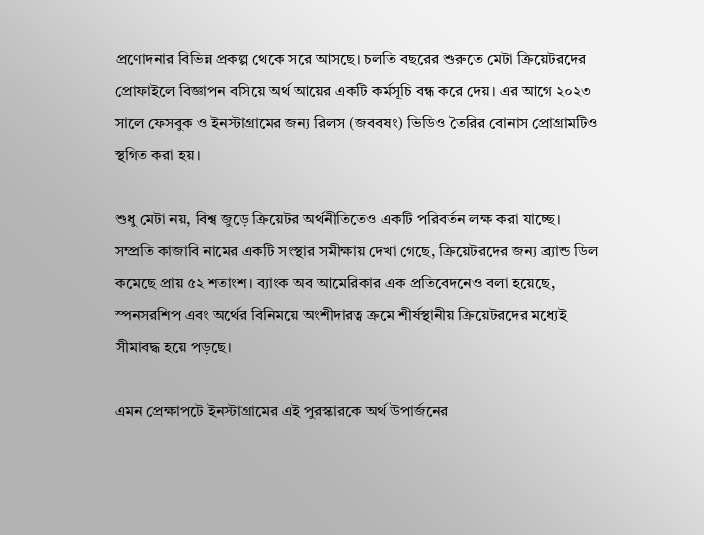প্রণোদনার বিভিন্ন প্রকল্প থেকে সরে আসছে। চলতি বছরের শুরুতে মেটা ক্রিয়েটরদের প্রোফাইলে বিজ্ঞাপন বসিয়ে অর্থ আয়ের একটি কর্মসূচি বন্ধ করে দেয়। এর আগে ২০২৩ সালে ফেসবুক ও ইনস্টাগ্রামের জন্য রিলস (জববষং) ভিডিও তৈরির বোনাস প্রোগ্রামটিও স্থগিত করা হয়।

শুধু মেটা নয়, বিশ্ব জুড়ে ক্রিয়েটর অর্থনীতিতেও একটি পরিবর্তন লক্ষ করা যাচ্ছে। সম্প্রতি কাজাবি নামের একটি সংস্থার সমীক্ষায় দেখা গেছে, ক্রিয়েটরদের জন্য ব্র্যান্ড ডিল কমেছে প্রায় ৫২ শতাংশ। ব্যাংক অব আমেরিকার এক প্রতিবেদনেও বলা হয়েছে, স্পনসরশিপ এবং অর্থের বিনিময়ে অংশীদারত্ব ক্রমে শীর্ষস্থানীয় ক্রিয়েটরদের মধ্যেই সীমাবদ্ধ হয়ে পড়ছে।

এমন প্রেক্ষাপটে ইনস্টাগ্রামের এই পুরস্কারকে অর্থ উপার্জনের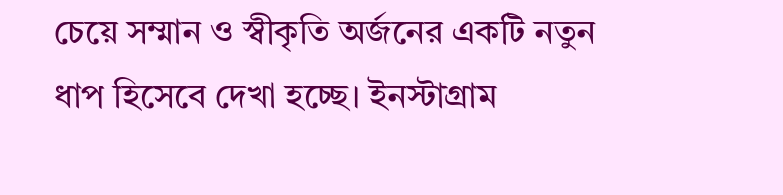চেয়ে সম্মান ও স্বীকৃতি অর্জনের একটি নতুন ধাপ হিসেবে দেখা হচ্ছে। ইনস্টাগ্রাম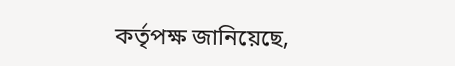কর্তৃপক্ষ জানিয়েছে,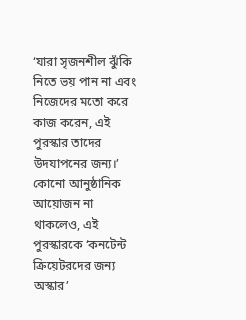‘যারা সৃজনশীল ঝুঁকি নিতে ভয় পান না এবং নিজেদের মতো করে কাজ করেন, এই পুরস্কার তাদের উদযাপনের জন্য।’ কোনো আনুষ্ঠানিক আয়োজন না থাকলেও, এই পুরস্কারকে ‘কনটেন্ট ক্রিয়েটরদের জন্য অস্কার’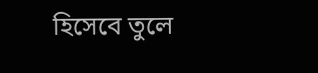হিসেবে তুলে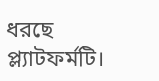ধরছে প্ল্যাটফর্মটি।